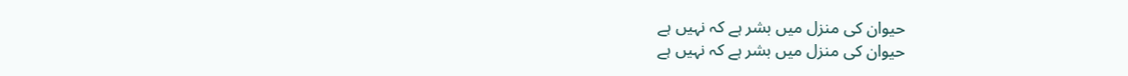حیوان کی منزل میں بشر ہے کہ نہیں ہے
حیوان کی منزل میں بشر ہے کہ نہیں ہے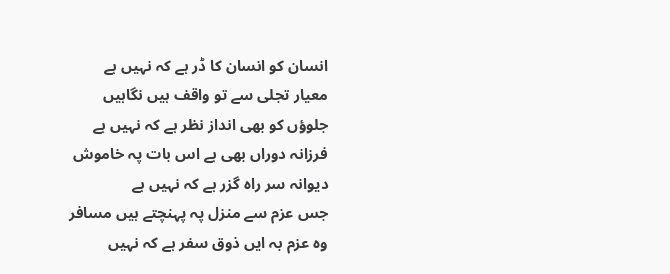انسان کو انسان کا ڈر ہے کہ نہیں ہے
معیار تجلی سے تو واقف ہیں نگاہیں
جلوؤں کو بھی انداز نظر ہے کہ نہیں ہے
فرزانہ دوراں بھی ہے اس بات پہ خاموش
دیوانہ سر راہ گزر ہے کہ نہیں ہے
جس عزم سے منزل پہ پہنچتے ہیں مسافر
وہ عزم بہ ایں ذوق سفر ہے کہ نہیں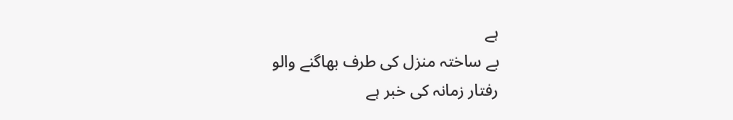ہے
بے ساختہ منزل کی طرف بھاگنے والو
رفتار زمانہ کی خبر ہے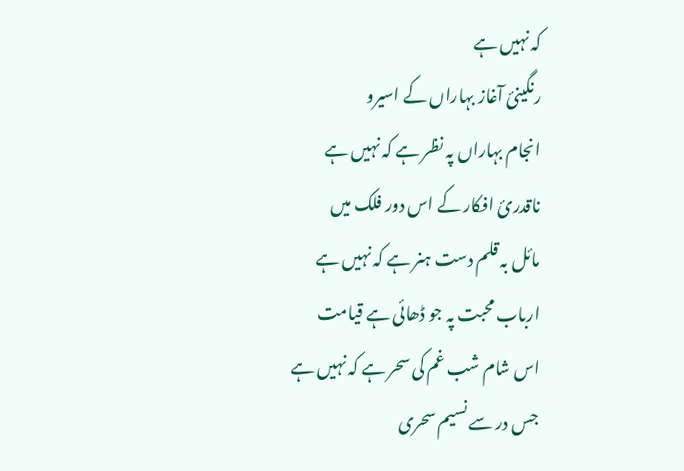کہ نہیں ہے
رنگینیٔ آغاز بہاراں کے اسیرو
انجام بہاراں پہ نظر ہے کہ نہیں ہے
ناقدریٔ افکار کے اس دور فلک میں
مائل بہ قلم دست ہنر ہے کہ نہیں ہے
ارباب محبت پہ جو ڈھائی ہے قیامت
اس شام شب غم کی سحر ہے کہ نہیں ہے
جس در سے نسیم سحری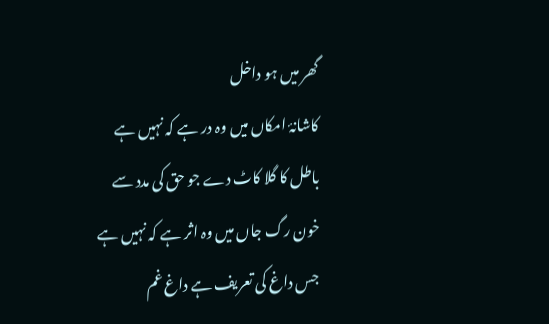گھر میں ہو داخل
کاشانۂ امکاں میں وہ در ہے کہ نہیں ہے
باطل کا گلا کاٹ دے جو حق کی مدد سے
خون رگ جاں میں وہ اثر ہے کہ نہیں ہے
جس داغ کی تعریف ہے داغ غم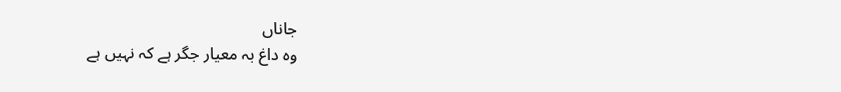جاناں
وہ داغ بہ معیار جگر ہے کہ نہیں ہے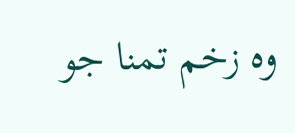وہ زخم تمنا جو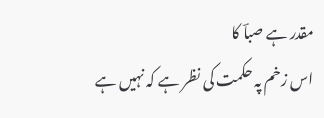مقدر ہے صباؔ کا
اس زخم پہ حکمت کی نظر ہے کہ نہیں ہے